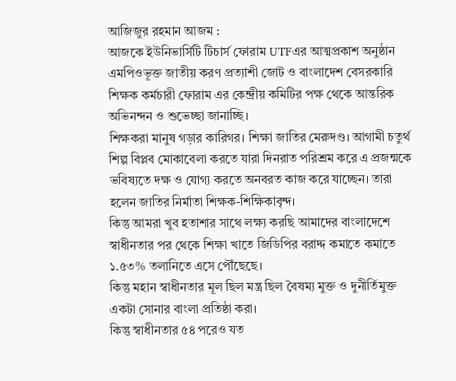আজিজুর রহমান আজম :
আজকে ইউনিভার্সিটি টিচার্স ফোরাম UTFএর আত্মপ্রকাশ অনুষ্ঠান এমপিওভূক্ত জাতীয় করণ প্রত্যাশী জোট ও বাংলাদেশ বেসরকারি শিক্ষক কর্মচারী ফোরাম এর কেন্দ্রীয় কমিটির পক্ষ থেকে আন্তরিক অভিনন্দন ও শুভেচ্ছা জানাচ্ছি।
শিক্ষকরা মানুষ গড়ার কারিগর। শিক্ষা জাতির মেরুদণ্ড। আগামী চতুর্থ শিল্প বিপ্লব মোকাবেলা করতে যারা দিনরাত পরিশ্রম করে এ প্রজন্মকে ভবিষ্যতে দক্ষ ও যোগ্য করতে অনবরত কাজ করে যাচ্ছেন। তারা হলেন জাতির নির্মাতা শিক্ষক-শিক্ষিকাবৃন্দ।
কিন্তু আমরা খুব হতাশার সাথে লক্ষ্য করছি আমাদের বাংলাদেশে স্বাধীনতার পর থেকে শিক্ষা খাতে জিডিপির বরাদ্দ কমাতে কমাতে ১.৫৩% তলানিতে এসে পৌঁছেছে।
কিন্তু মহান স্বাধীনতার মূল ছিল মন্ত্র ছিল বৈষম্য মুক্ত ও দুনীর্তিমুক্ত একটা সোনার বাংলা প্রতিষ্ঠা করা।
কিন্তু স্বাধীনতার ৫৪ পরেও যত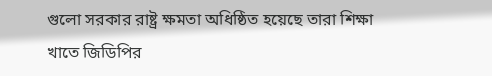গুলো সরকার রাষ্ট্র ক্ষমতা অধিষ্ঠিত হয়েছে তারা শিক্ষা খাতে জিডিপির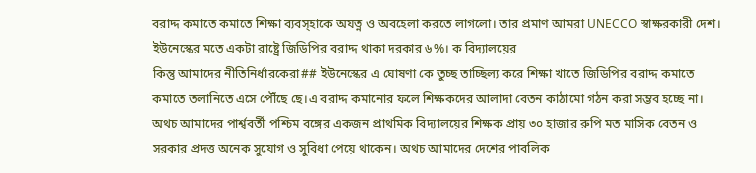বরাদ্দ কমাতে কমাতে শিক্ষা ব্যবস্হাকে অযত্ন ও অবহেলা করতে লাগলো। তার প্রমাণ আমরা UNECCO স্বাক্ষরকারী দেশ। ইউনেস্কের মতে একটা রাষ্ট্রে জিডিপির বরাদ্দ থাকা দরকার ৬%। ক বিদ্যালয়ের
কিন্তু আমাদের নীতিনির্ধারকেরা## ইউনেস্কের এ ঘোষণা কে তুচ্ছ তাচ্ছিল্য করে শিক্ষা খাতে জিডিপির বরাদ্দ কমাতে কমাতে তলানিতে এসে পৌঁছে ছে।এ বরাদ্দ কমানোর ফলে শিক্ষকদের আলাদা বেতন কাঠামো গঠন করা সম্ভব হচ্ছে না। অথচ আমাদের পার্শ্ববর্তী পশ্চিম বঙ্গের একজন প্রাথমিক বিদ্যালয়ের শিক্ষক প্রায় ৩০ হাজার রুপি মত মাসিক বেতন ও সরকার প্রদত্ত অনেক সুযোগ ও সুবিধা পেয়ে থাকেন। অথচ আমাদের দেশের পাবলিক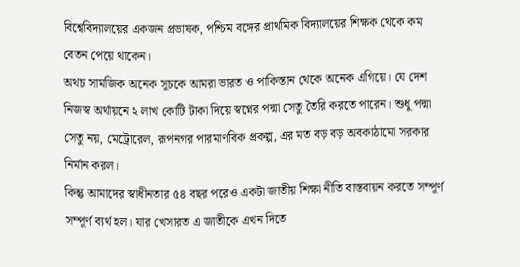বিশ্বেবিদ্যালয়ের একজন প্রভাষক, পশ্চিম বঙ্গের প্রাথমিক বিদ্যালয়ের শিক্ষক থেকে কম বেতন পেয়ে থাকেন।
অথচ সামজিক অনেক সূচকে আমরা ভারত ও পাকিস্তান থেকে অনেক এগিয়ে। যে দেশ নিজস্ব অর্থায়নে ২ লাখ কোটি টাকা দিয়ে স্বপ্নের পদ্মা সেতু তৈরি করতে পারেন। শুধু পদ্মা সেতু নয়, মেট্রোরেল, রূপনগর পারমাণবিক প্রকল্প, এর মত বড় বড় অবকাঠামো সরকার নির্মান করল।
কিন্তু আমাদের স্বাধীনতার ৫৪ বছর পরেও একটা জাতীয় শিক্ষা নীতি বাস্তবায়ন করতে সম্পূর্ণ সম্পূর্ণ ব্যর্থ হল। যার খেসারত এ জাতীকে এখন দিতে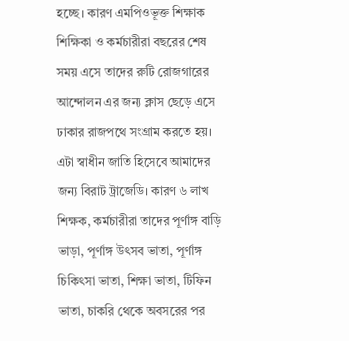হচ্ছে। কারণ এমপিওভূক্ত শিক্ষাক শিক্ষিকা ও কর্মচারীরা বছরের শেষ সময় এসে তাদের রুটি রোজগারের আন্দোলন এর জন্য ক্লাস ছেড়ে এসে ঢাকার রাজপথে সংগ্রাম করতে হয়। এটা স্বাধীন জাতি হিসেবে আমাদের জন্য বিরাট ট্রাজেডি। কারণ ৬ লাখ শিক্ষক, কর্মচারীরা তাদের পূর্ণাঙ্গ বাড়ি ভাড়া, পূর্ণাঙ্গ উৎসব ভাতা, পূর্ণাঙ্গ চিকিৎসা ভাতা, শিক্ষা ভাতা, টিফিন ভাতা, চাকরি থেকে অবসরের পর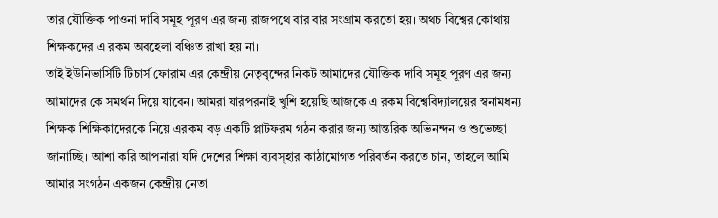তার যৌক্তিক পাওনা দাবি সমূহ পূরণ এর জন্য রাজপথে বার বার সংগ্রাম করতো হয়। অথচ বিশ্বের কোথায় শিক্ষকদের এ রকম অবহেলা বঞ্চিত রাখা হয় না।
তাই ইউনিভার্সিটি টিচার্স ফোরাম এর কেন্দ্রীয় নেতৃবৃন্দের নিকট আমাদের যৌক্তিক দাবি সমূহ পূরণ এর জন্য আমাদের কে সমর্থন দিয়ে যাবেন। আমরা যারপরনাই খুশি হয়েছি আজকে এ রকম বিশ্বেবিদ্যালয়ের স্বনামধন্য শিক্ষক শিক্ষিকাদেরকে নিয়ে এরকম বড় একটি প্লাটফরম গঠন করার জন্য আন্তরিক অভিনন্দন ও শুভেচ্ছা জানাচ্ছি। আশা করি আপনারা যদি দেশের শিক্ষা ব্যবস্হার কাঠামোগত পরিবর্তন করতে চান, তাহলে আমি আমার সংগঠন একজন কেন্দ্রীয় নেতা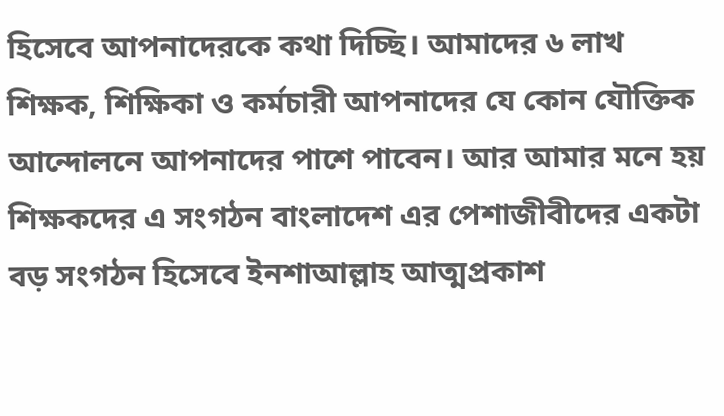হিসেবে আপনাদেরকে কথা দিচ্ছি। আমাদের ৬ লাখ শিক্ষক, শিক্ষিকা ও কর্মচারী আপনাদের যে কোন যৌক্তিক আন্দোলনে আপনাদের পাশে পাবেন। আর আমার মনে হয় শিক্ষকদের এ সংগঠন বাংলাদেশ এর পেশাজীবীদের একটা বড় সংগঠন হিসেবে ইনশাআল্লাহ আত্মপ্রকাশ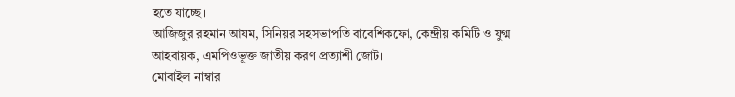হতে যাচ্ছে।
আজিজুর রহমান আযম, সিনিয়র সহসভাপতি বাবেশিকফো, কেন্দ্রীয় কমিটি ও যুগ্ম আহবায়ক, এমপিওভূক্ত জাতীয় করণ প্রত্যাশী জোট।
মোবাইল নাম্বার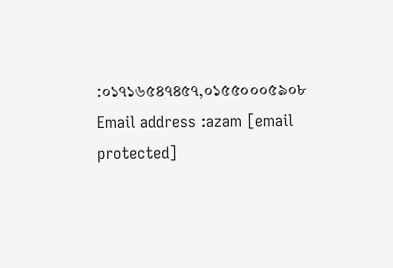:০১৭১৬৫৪৭৪৫৭,০১৫৫০০০৫৯০৮ Email address :azam [email protected]